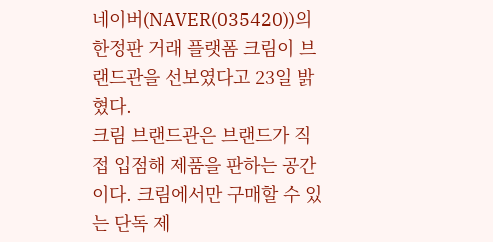네이버(NAVER(035420))의 한정판 거래 플랫폼 크림이 브랜드관을 선보였다고 23일 밝혔다.
크림 브랜드관은 브랜드가 직접 입점해 제품을 판하는 공간이다. 크림에서만 구매할 수 있는 단독 제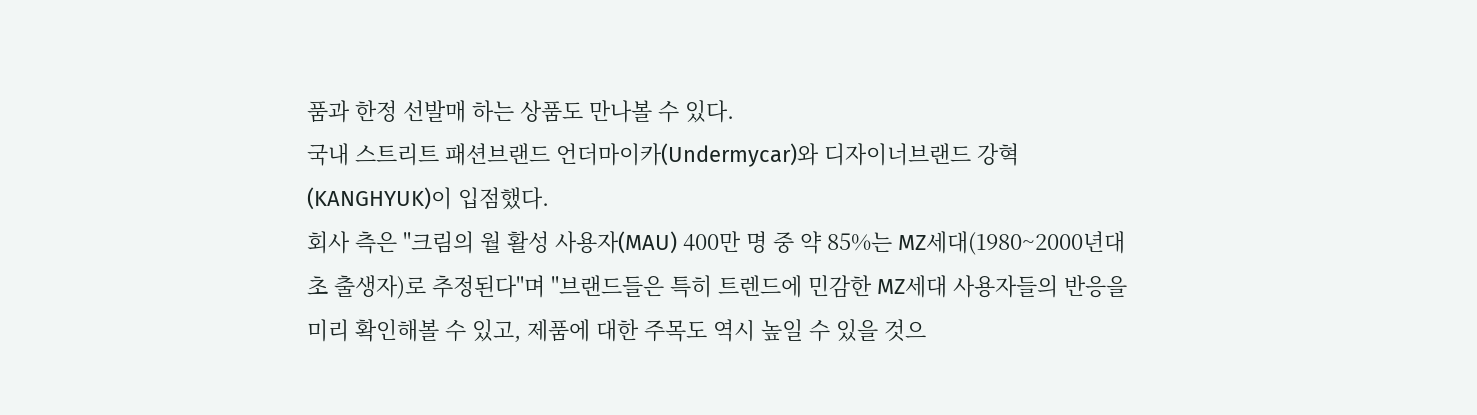품과 한정 선발매 하는 상품도 만나볼 수 있다.
국내 스트리트 패션브랜드 언더마이카(Undermycar)와 디자이너브랜드 강혁(KANGHYUK)이 입점했다.
회사 측은 "크림의 월 활성 사용자(MAU) 400만 명 중 약 85%는 MZ세대(1980~2000년대 초 출생자)로 추정된다"며 "브랜드들은 특히 트렌드에 민감한 MZ세대 사용자들의 반응을 미리 확인해볼 수 있고, 제품에 대한 주목도 역시 높일 수 있을 것으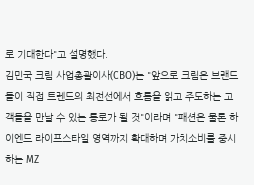로 기대한다"고 설명했다.
김민국 크림 사업총괄이사(CBO)는 "앞으로 크림은 브랜드들이 직접 트렌드의 최전선에서 흐름을 읽고 주도하는 고객들을 만날 수 있는 통로가 될 것"이라며 "패션은 물론 하이엔드 라이프스타일 영역까지 확대하며 가치소비를 중시하는 MZ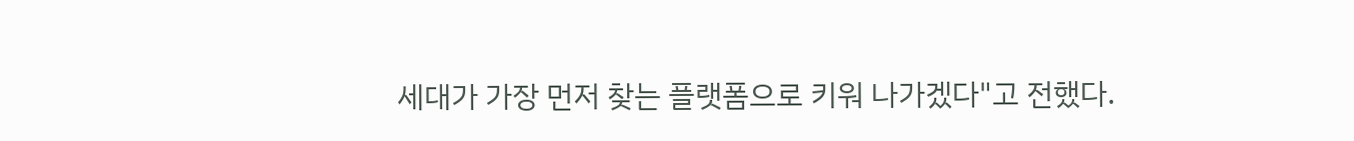세대가 가장 먼저 찾는 플랫폼으로 키워 나가겠다"고 전했다.